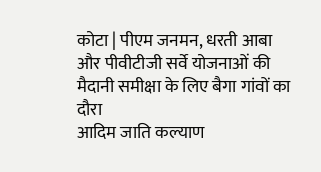कोटा | पीएम जनमन, धरती आबा और पीवीटीजी सर्वे योजनाओं की मैदानी समीक्षा के लिए बैगा गांवों का दौरा
आदिम जाति कल्याण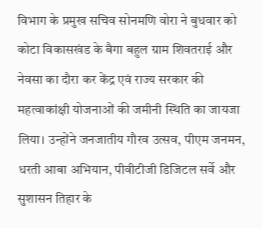विभाग के प्रमुख सचिव सोनमणि वोरा ने बुधवार को कोटा विकासखंड के बैगा बहुल ग्राम शिवतराई और नेवसा का दौरा कर केंद्र एवं राज्य सरकार की महत्वाकांक्षी योजनाओं की जमीनी स्थिति का जायजा लिया। उन्होंने जनजातीय गौरव उत्सव, पीएम जनमन, धरती आबा अभियान, पीवीटीजी डिजिटल सर्वे और सुशासन तिहार के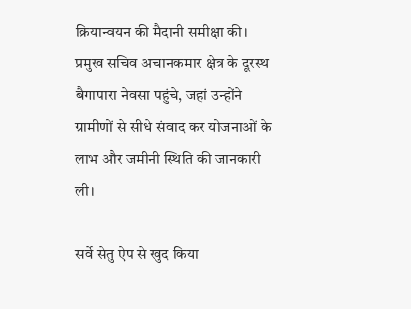क्रियान्वयन की मैदानी समीक्षा की।
प्रमुख सचिव अचानकमार क्षेत्र के दूरस्थ बैगापारा नेवसा पहुंचे, जहां उन्होंने ग्रामीणों से सीधे संवाद कर योजनाओं के लाभ और जमीनी स्थिति की जानकारी ली।

सर्वे सेतु ऐप से खुद किया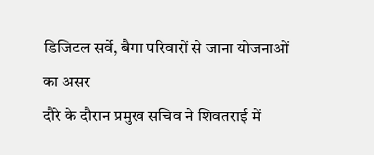डिजिटल सर्वे, बैगा परिवारों से जाना योजनाओं का असर
दौरे के दौरान प्रमुख सचिव ने शिवतराई में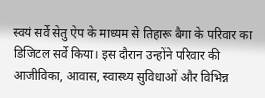स्वयं सर्वे सेतु ऐप के माध्यम से तिहारू बैगा के परिवार का डिजिटल सर्वे किया। इस दौरान उन्होंने परिवार की आजीविका, आवास, स्वास्थ्य सुविधाओं और विभिन्न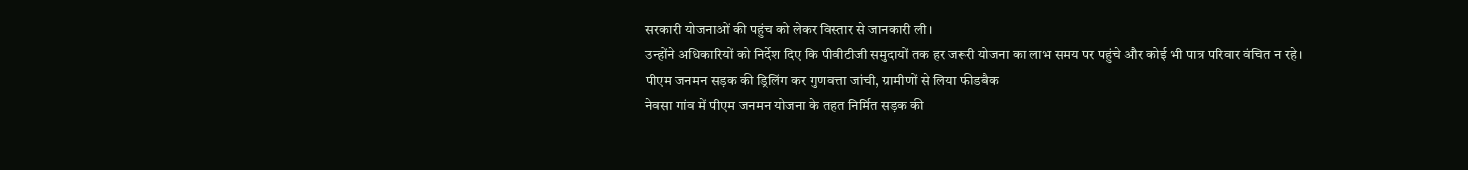सरकारी योजनाओं की पहुंच को लेकर विस्तार से जानकारी ली।
उन्होंने अधिकारियों को निर्देश दिए कि पीवीटीजी समुदायों तक हर जरूरी योजना का लाभ समय पर पहुंचे और कोई भी पात्र परिवार वंचित न रहे।
पीएम जनमन सड़क की ड्रिलिंग कर गुणवत्ता जांची, ग्रामीणों से लिया फीडबैक
नेवसा गांव में पीएम जनमन योजना के तहत निर्मित सड़क की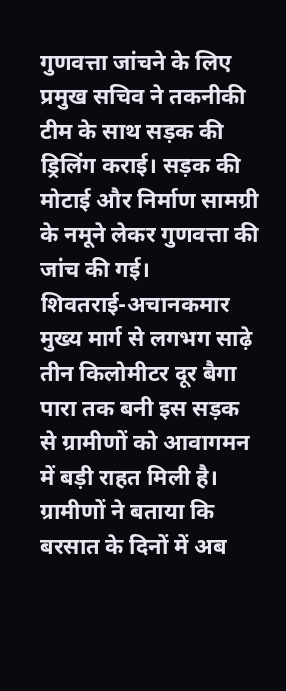गुणवत्ता जांचने के लिए प्रमुख सचिव ने तकनीकी टीम के साथ सड़क की ड्रिलिंग कराई। सड़क की मोटाई और निर्माण सामग्री के नमूने लेकर गुणवत्ता की जांच की गई।
शिवतराई-अचानकमार मुख्य मार्ग से लगभग साढ़े तीन किलोमीटर दूर बैगा पारा तक बनी इस सड़क से ग्रामीणों को आवागमन में बड़ी राहत मिली है। ग्रामीणों ने बताया कि बरसात के दिनों में अब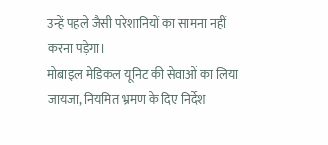उन्हें पहले जैसी परेशानियों का सामना नहीं करना पड़ेगा।
मोबाइल मेडिकल यूनिट की सेवाओं का लिया जायजा, नियमित भ्रमण के दिए निर्देश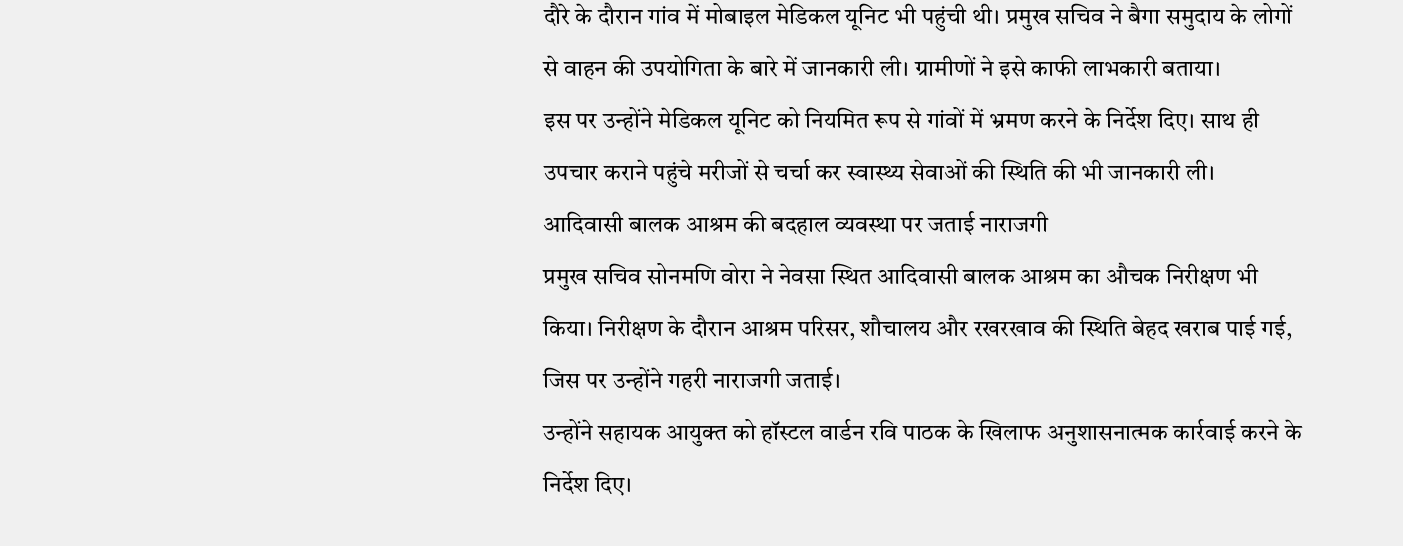दौरे के दौरान गांव में मोबाइल मेडिकल यूनिट भी पहुंची थी। प्रमुख सचिव ने बैगा समुदाय के लोगों से वाहन की उपयोगिता के बारे में जानकारी ली। ग्रामीणों ने इसे काफी लाभकारी बताया।
इस पर उन्होंने मेडिकल यूनिट को नियमित रूप से गांवों में भ्रमण करने के निर्देश दिए। साथ ही उपचार कराने पहुंचे मरीजों से चर्चा कर स्वास्थ्य सेवाओं की स्थिति की भी जानकारी ली।
आदिवासी बालक आश्रम की बदहाल व्यवस्था पर जताई नाराजगी
प्रमुख सचिव सोनमणि वोरा ने नेवसा स्थित आदिवासी बालक आश्रम का औचक निरीक्षण भी किया। निरीक्षण के दौरान आश्रम परिसर, शौचालय और रखरखाव की स्थिति बेहद खराब पाई गई, जिस पर उन्होंने गहरी नाराजगी जताई।
उन्होंने सहायक आयुक्त को हॉस्टल वार्डन रवि पाठक के खिलाफ अनुशासनात्मक कार्रवाई करने के निर्देश दिए।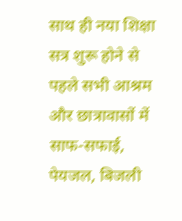साथ ही नया शिक्षा सत्र शुरू होने से पहले सभी आश्रम और छात्रावासों में साफ-सफाई, पेयजल, बिजली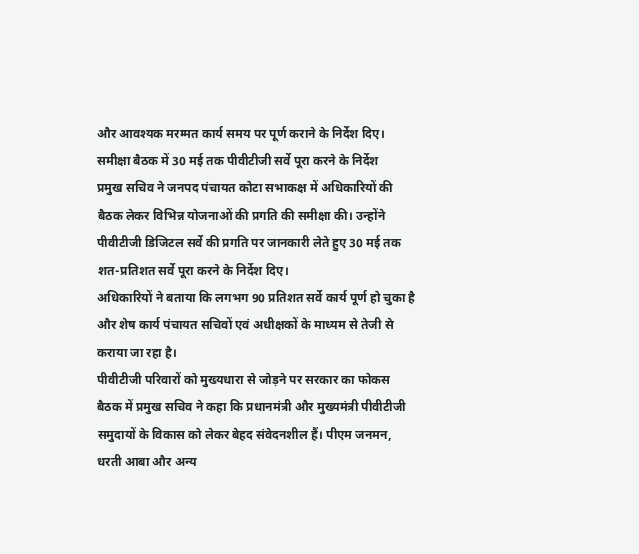और आवश्यक मरम्मत कार्य समय पर पूर्ण कराने के निर्देश दिए।
समीक्षा बैठक में 30 मई तक पीवीटीजी सर्वे पूरा करने के निर्देश
प्रमुख सचिव ने जनपद पंचायत कोटा सभाकक्ष में अधिकारियों की बैठक लेकर विभिन्न योजनाओं की प्रगति की समीक्षा की। उन्होंने पीवीटीजी डिजिटल सर्वे की प्रगति पर जानकारी लेते हुए 30 मई तक शत-प्रतिशत सर्वे पूरा करने के निर्देश दिए।
अधिकारियों ने बताया कि लगभग 90 प्रतिशत सर्वे कार्य पूर्ण हो चुका है और शेष कार्य पंचायत सचिवों एवं अधीक्षकों के माध्यम से तेजी से कराया जा रहा है।
पीवीटीजी परिवारों को मुख्यधारा से जोड़ने पर सरकार का फोकस
बैठक में प्रमुख सचिव ने कहा कि प्रधानमंत्री और मुख्यमंत्री पीवीटीजी समुदायों के विकास को लेकर बेहद संवेदनशील हैं। पीएम जनमन, धरती आबा और अन्य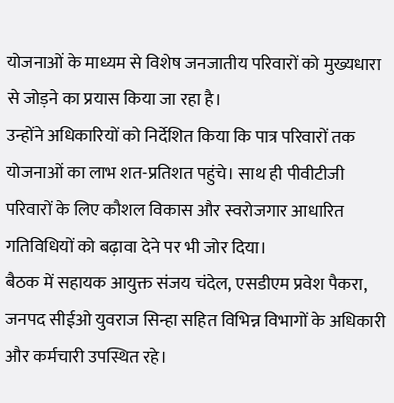योजनाओं के माध्यम से विशेष जनजातीय परिवारों को मुख्यधारा से जोड़ने का प्रयास किया जा रहा है।
उन्होंने अधिकारियों को निर्देशित किया कि पात्र परिवारों तक योजनाओं का लाभ शत-प्रतिशत पहुंचे। साथ ही पीवीटीजी परिवारों के लिए कौशल विकास और स्वरोजगार आधारित गतिविधियों को बढ़ावा देने पर भी जोर दिया।
बैठक में सहायक आयुक्त संजय चंदेल, एसडीएम प्रवेश पैकरा, जनपद सीईओ युवराज सिन्हा सहित विभिन्न विभागों के अधिकारी और कर्मचारी उपस्थित रहे।